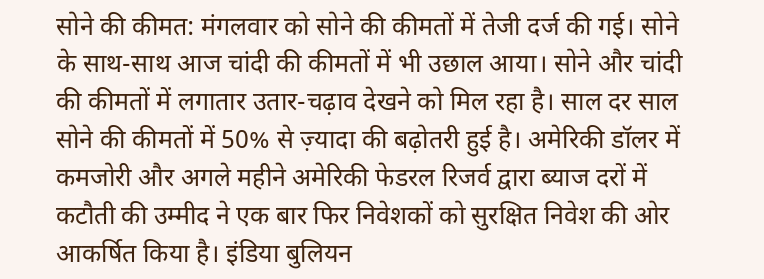सोने की कीमत: मंगलवार को सोने की कीमतों में तेजी दर्ज की गई। सोने के साथ-साथ आज चांदी की कीमतों में भी उछाल आया। सोने और चांदी की कीमतों में लगातार उतार-चढ़ाव देखने को मिल रहा है। साल दर साल सोने की कीमतों में 50% से ज़्यादा की बढ़ोतरी हुई है। अमेरिकी डॉलर में कमजोरी और अगले महीने अमेरिकी फेडरल रिजर्व द्वारा ब्याज दरों में कटौती की उम्मीद ने एक बार फिर निवेशकों को सुरक्षित निवेश की ओर आकर्षित किया है। इंडिया बुलियन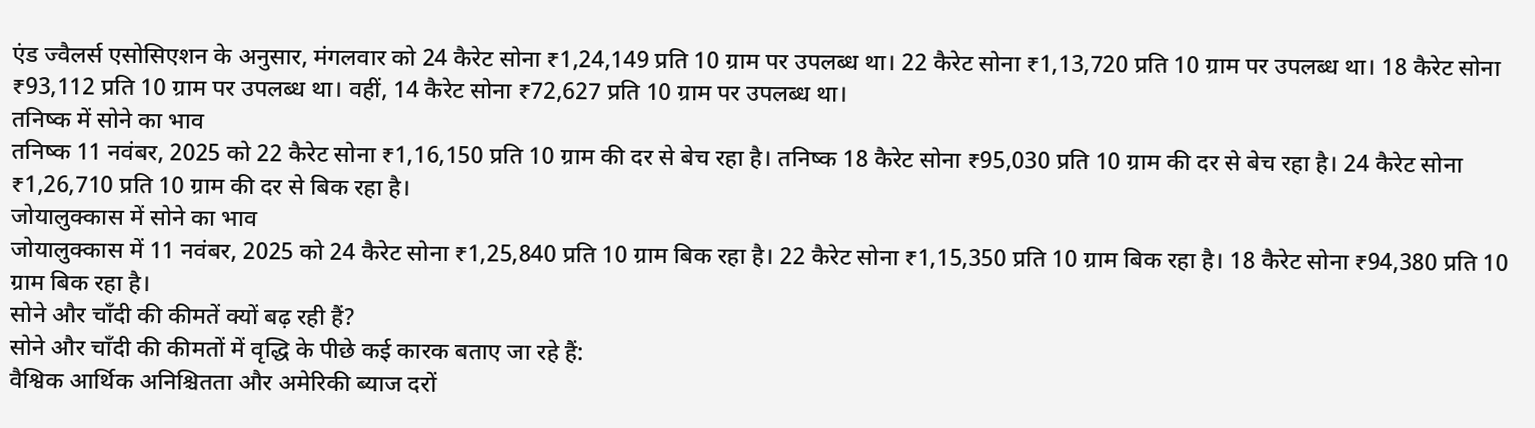एंड ज्वैलर्स एसोसिएशन के अनुसार, मंगलवार को 24 कैरेट सोना ₹1,24,149 प्रति 10 ग्राम पर उपलब्ध था। 22 कैरेट सोना ₹1,13,720 प्रति 10 ग्राम पर उपलब्ध था। 18 कैरेट सोना ₹93,112 प्रति 10 ग्राम पर उपलब्ध था। वहीं, 14 कैरेट सोना ₹72,627 प्रति 10 ग्राम पर उपलब्ध था।
तनिष्क में सोने का भाव
तनिष्क 11 नवंबर, 2025 को 22 कैरेट सोना ₹1,16,150 प्रति 10 ग्राम की दर से बेच रहा है। तनिष्क 18 कैरेट सोना ₹95,030 प्रति 10 ग्राम की दर से बेच रहा है। 24 कैरेट सोना ₹1,26,710 प्रति 10 ग्राम की दर से बिक रहा है।
जोयालुक्कास में सोने का भाव
जोयालुक्कास में 11 नवंबर, 2025 को 24 कैरेट सोना ₹1,25,840 प्रति 10 ग्राम बिक रहा है। 22 कैरेट सोना ₹1,15,350 प्रति 10 ग्राम बिक रहा है। 18 कैरेट सोना ₹94,380 प्रति 10 ग्राम बिक रहा है।
सोने और चाँदी की कीमतें क्यों बढ़ रही हैं?
सोने और चाँदी की कीमतों में वृद्धि के पीछे कई कारक बताए जा रहे हैं:
वैश्विक आर्थिक अनिश्चितता और अमेरिकी ब्याज दरों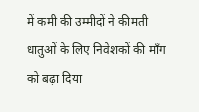में कमी की उम्मीदों ने कीमती धातुओं के लिए निवेशकों की माँग को बढ़ा दिया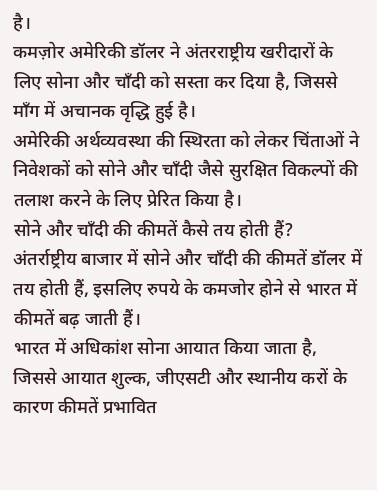है।
कमज़ोर अमेरिकी डॉलर ने अंतरराष्ट्रीय खरीदारों के लिए सोना और चाँदी को सस्ता कर दिया है, जिससे माँग में अचानक वृद्धि हुई है।
अमेरिकी अर्थव्यवस्था की स्थिरता को लेकर चिंताओं ने निवेशकों को सोने और चाँदी जैसे सुरक्षित विकल्पों की तलाश करने के लिए प्रेरित किया है।
सोने और चाँदी की कीमतें कैसे तय होती हैं?
अंतर्राष्ट्रीय बाजार में सोने और चाँदी की कीमतें डॉलर में तय होती हैं, इसलिए रुपये के कमजोर होने से भारत में कीमतें बढ़ जाती हैं।
भारत में अधिकांश सोना आयात किया जाता है, जिससे आयात शुल्क, जीएसटी और स्थानीय करों के कारण कीमतें प्रभावित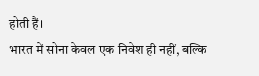होती हैं।
भारत में सोना केवल एक निवेश ही नहीं, बल्कि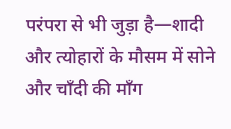परंपरा से भी जुड़ा है—शादी और त्योहारों के मौसम में सोने और चाँदी की माँग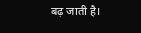बढ़ जाती है।